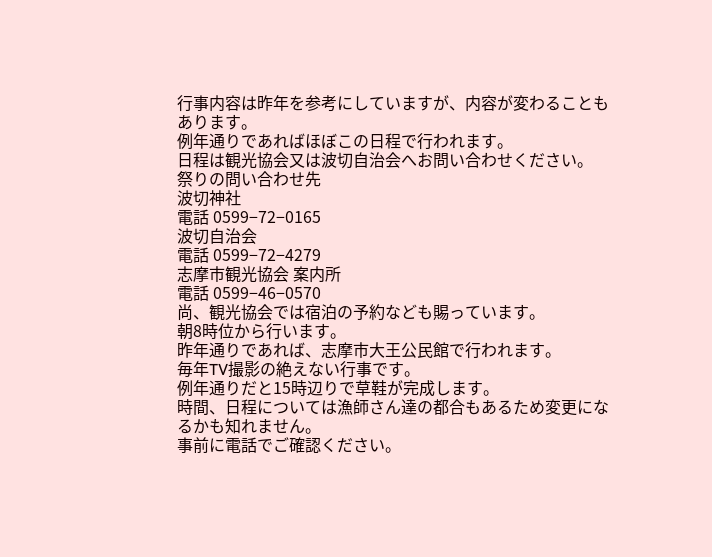行事内容は昨年を参考にしていますが、内容が変わることもあります。
例年通りであればほぼこの日程で行われます。
日程は観光協会又は波切自治会へお問い合わせください。
祭りの問い合わせ先
波切神社
電話 0599−72−0165
波切自治会
電話 0599−72−4279
志摩市観光協会 案内所
電話 0599−46−0570
尚、観光協会では宿泊の予約なども賜っています。
朝8時位から行います。
昨年通りであれば、志摩市大王公民館で行われます。
毎年TV撮影の絶えない行事です。
例年通りだと15時辺りで草鞋が完成します。
時間、日程については漁師さん達の都合もあるため変更になるかも知れません。
事前に電話でご確認ください。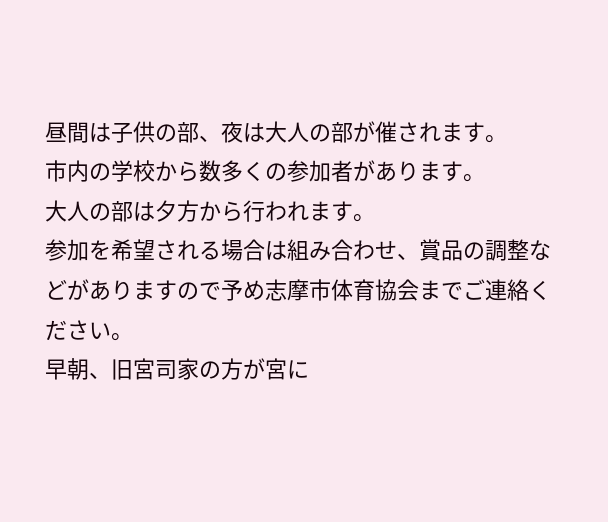昼間は子供の部、夜は大人の部が催されます。
市内の学校から数多くの参加者があります。
大人の部は夕方から行われます。
参加を希望される場合は組み合わせ、賞品の調整などがありますので予め志摩市体育協会までご連絡ください。
早朝、旧宮司家の方が宮に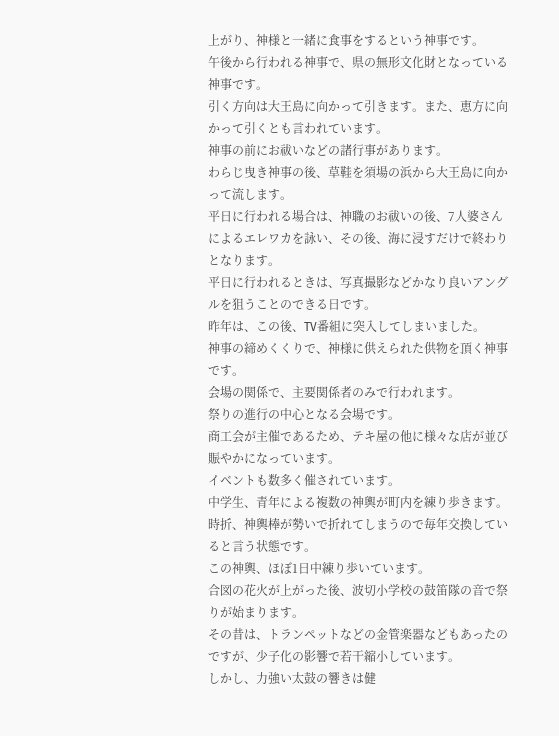上がり、神様と一緒に食事をするという神事です。
午後から行われる神事で、県の無形文化財となっている神事です。
引く方向は大王島に向かって引きます。また、恵方に向かって引くとも言われています。
神事の前にお祓いなどの諸行事があります。
わらじ曳き神事の後、草鞋を須場の浜から大王島に向かって流します。
平日に行われる場合は、神職のお祓いの後、7人婆さんによるエレワカを詠い、その後、海に浸すだけで終わりとなります。
平日に行われるときは、写真撮影などかなり良いアングルを狙うことのできる日です。
昨年は、この後、TV番組に突入してしまいました。
神事の締めくくりで、神様に供えられた供物を頂く神事です。
会場の関係で、主要関係者のみで行われます。
祭りの進行の中心となる会場です。
商工会が主催であるため、テキ屋の他に様々な店が並び賑やかになっています。
イベントも数多く催されています。
中学生、青年による複数の神輿が町内を練り歩きます。
時折、神輿棒が勢いで折れてしまうので毎年交換していると言う状態です。
この神輿、ほぼ1日中練り歩いています。
合図の花火が上がった後、波切小学校の鼓笛隊の音で祭りが始まります。
その昔は、トランペットなどの金管楽器などもあったのですが、少子化の影響で若干縮小しています。
しかし、力強い太鼓の響きは健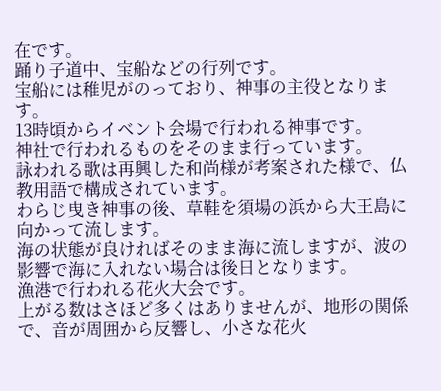在です。
踊り子道中、宝船などの行列です。
宝船には稚児がのっており、神事の主役となります。
13時頃からイベント会場で行われる神事です。
神社で行われるものをそのまま行っています。
詠われる歌は再興した和尚様が考案された様で、仏教用語で構成されています。
わらじ曳き神事の後、草鞋を須場の浜から大王島に向かって流します。
海の状態が良ければそのまま海に流しますが、波の影響で海に入れない場合は後日となります。
漁港で行われる花火大会です。
上がる数はさほど多くはありませんが、地形の関係で、音が周囲から反響し、小さな花火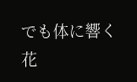でも体に響く花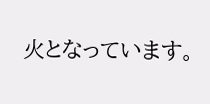火となっています。